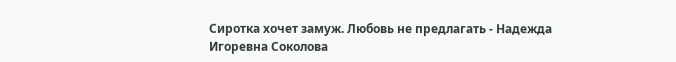Сиротка хочет замуж. Любовь не предлагать - Надежда Игоревна Соколова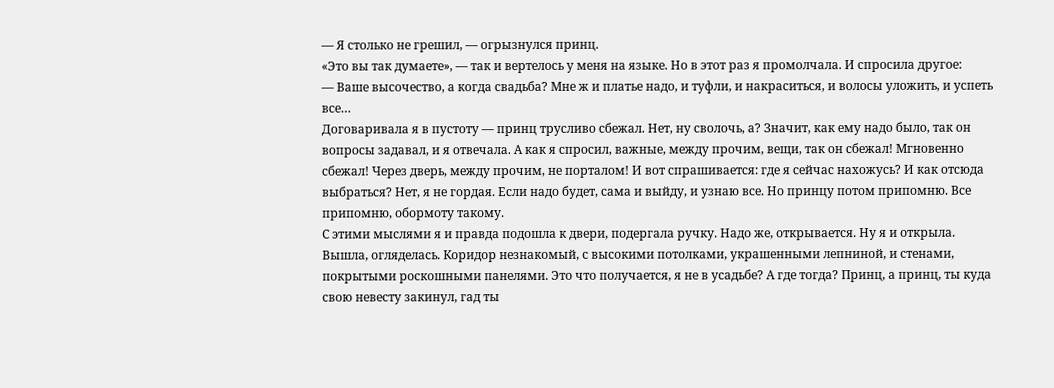— Я столько не грешил, — огрызнулся принц.
«Это вы так думаете», — так и вертелось у меня на языке. Но в этот раз я промолчала. И спросила другое:
— Ваше высочество, а когда свадьба? Мне ж и платье надо, и туфли, и накраситься, и волосы уложить, и успеть все…
Договаривала я в пустоту — принц трусливо сбежал. Нет, ну сволочь, а? Значит, как ему надо было, так он вопросы задавал, и я отвечала. А как я спросил, важные, между прочим, вещи, так он сбежал! Мгновенно сбежал! Через дверь, между прочим, не порталом! И вот спрашивается: где я сейчас нахожусь? И как отсюда выбраться? Нет, я не гордая. Если надо будет, сама и выйду, и узнаю все. Но принцу потом припомню. Все припомню, обормоту такому.
С этими мыслями я и правда подошла к двери, подергала ручку. Надо же, открывается. Ну я и открыла. Вышла, огляделась. Коридор незнакомый, с высокими потолками, украшенными лепниной, и стенами, покрытыми роскошными панелями. Это что получается, я не в усадьбе? А где тогда? Принц, а принц, ты куда свою невесту закинул, гад ты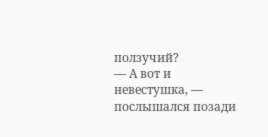ползучий?
— А вот и невестушка, — послышался позади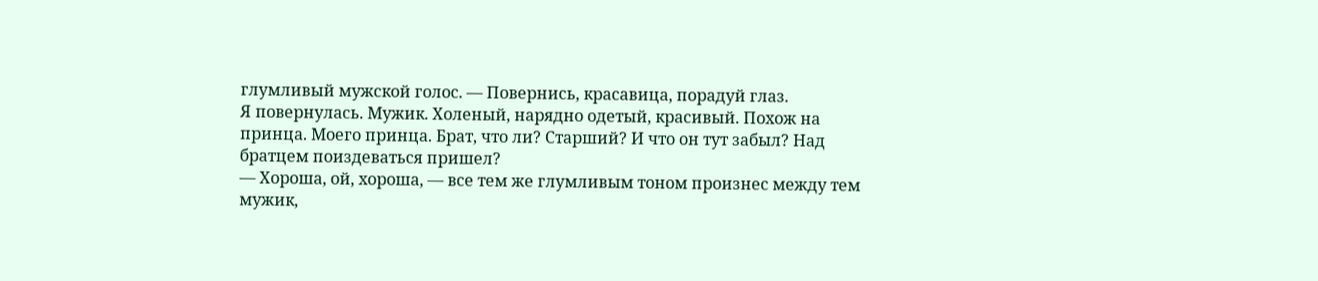глумливый мужской голос. — Повернись, красавица, порадуй глаз.
Я повернулась. Мужик. Холеный, нарядно одетый, красивый. Похож на принца. Моего принца. Брат, что ли? Старший? И что он тут забыл? Над братцем поиздеваться пришел?
— Хороша, ой, хороша, — все тем же глумливым тоном произнес между тем мужик,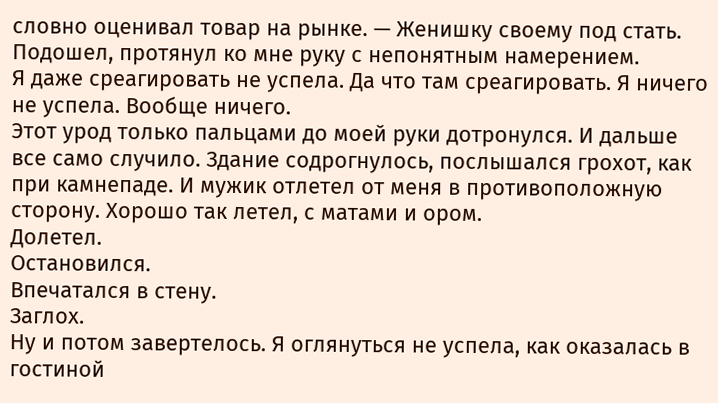словно оценивал товар на рынке. — Женишку своему под стать.
Подошел, протянул ко мне руку с непонятным намерением.
Я даже среагировать не успела. Да что там среагировать. Я ничего не успела. Вообще ничего.
Этот урод только пальцами до моей руки дотронулся. И дальше все само случило. Здание содрогнулось, послышался грохот, как при камнепаде. И мужик отлетел от меня в противоположную сторону. Хорошо так летел, с матами и ором.
Долетел.
Остановился.
Впечатался в стену.
Заглох.
Ну и потом завертелось. Я оглянуться не успела, как оказалась в гостиной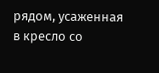рядом, усаженная в кресло со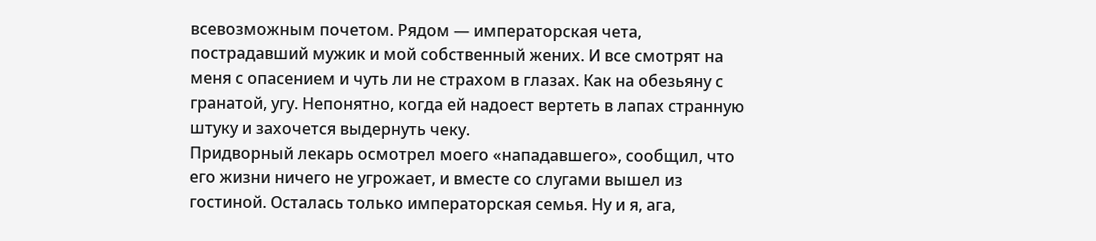всевозможным почетом. Рядом — императорская чета, пострадавший мужик и мой собственный жених. И все смотрят на меня с опасением и чуть ли не страхом в глазах. Как на обезьяну с гранатой, угу. Непонятно, когда ей надоест вертеть в лапах странную штуку и захочется выдернуть чеку.
Придворный лекарь осмотрел моего «нападавшего», сообщил, что его жизни ничего не угрожает, и вместе со слугами вышел из гостиной. Осталась только императорская семья. Ну и я, ага,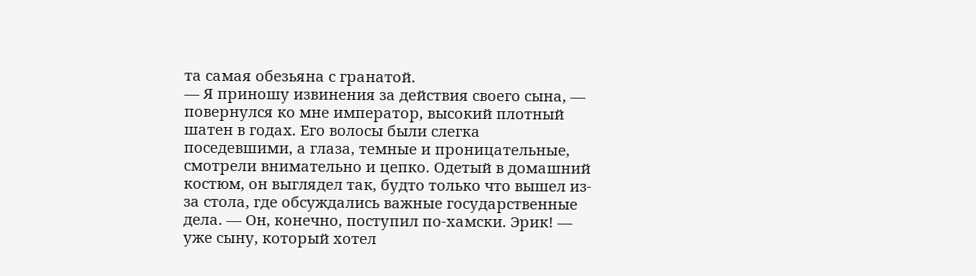та самая обезьяна с гранатой.
— Я приношу извинения за действия своего сына, — повернулся ко мне император, высокий плотный шатен в годах. Его волосы были слегка поседевшими, а глаза, темные и проницательные, смотрели внимательно и цепко. Одетый в домашний костюм, он выглядел так, будто только что вышел из-за стола, где обсуждались важные государственные дела. — Он, конечно, поступил по-хамски. Эрик! — уже сыну, который хотел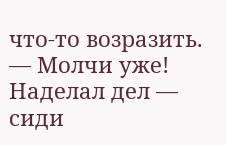что-то возразить. — Молчи уже! Наделал дел — сиди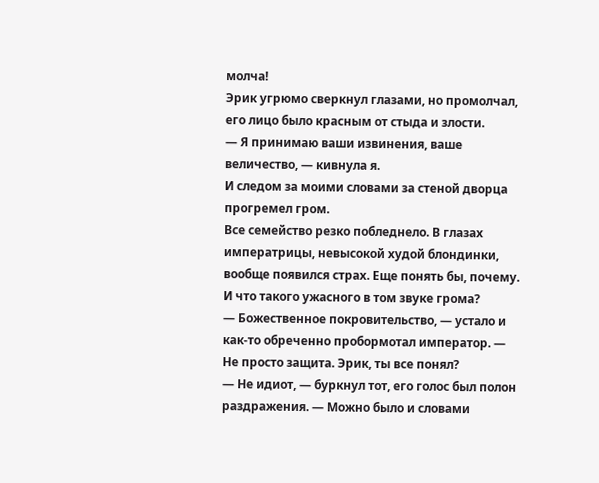молча!
Эрик угрюмо сверкнул глазами, но промолчал, его лицо было красным от стыда и злости.
— Я принимаю ваши извинения, ваше величество, — кивнула я.
И следом за моими словами за стеной дворца прогремел гром.
Все семейство резко побледнело. В глазах императрицы, невысокой худой блондинки, вообще появился страх. Еще понять бы, почему. И что такого ужасного в том звуке грома?
— Божественное покровительство, — устало и как-то обреченно пробормотал император. — Не просто защита. Эрик, ты все понял?
— Не идиот, — буркнул тот, его голос был полон раздражения. — Можно было и словами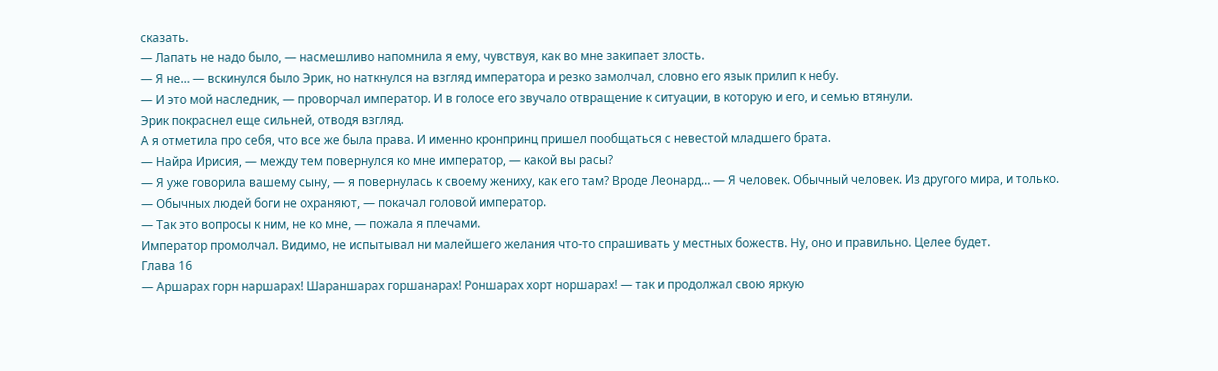сказать.
— Лапать не надо было, — насмешливо напомнила я ему, чувствуя, как во мне закипает злость.
— Я не… — вскинулся было Эрик, но наткнулся на взгляд императора и резко замолчал, словно его язык прилип к небу.
— И это мой наследник, — проворчал император. И в голосе его звучало отвращение к ситуации, в которую и его, и семью втянули.
Эрик покраснел еще сильней, отводя взгляд.
А я отметила про себя, что все же была права. И именно кронпринц пришел пообщаться с невестой младшего брата.
— Найра Ирисия, — между тем повернулся ко мне император, — какой вы расы?
— Я уже говорила вашему сыну, — я повернулась к своему жениху, как его там? Вроде Леонард… — Я человек. Обычный человек. Из другого мира, и только.
— Обычных людей боги не охраняют, — покачал головой император.
— Так это вопросы к ним, не ко мне, — пожала я плечами.
Император промолчал. Видимо, не испытывал ни малейшего желания что-то спрашивать у местных божеств. Ну, оно и правильно. Целее будет.
Глава 16
— Аршарах горн наршарах! Шараншарах горшанарах! Роншарах хорт норшарах! — так и продолжал свою яркую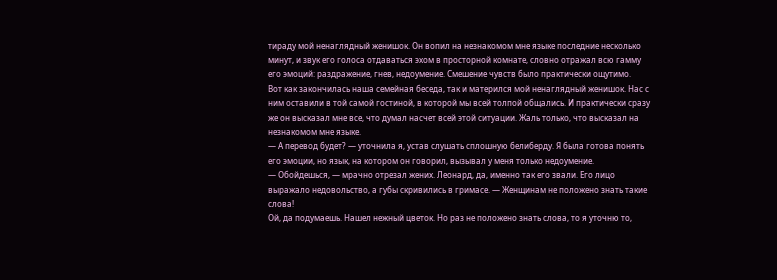тираду мой ненаглядный женишок. Он вопил на незнакомом мне языке последние несколько минут, и звук его голоса отдаваться эхом в просторной комнате, словно отражал всю гамму его эмоций: раздражение, гнев, недоумение. Смешение чувств было практически ощутимо.
Вот как закончилась наша семейная беседа, так и матерился мой ненаглядный женишок. Нас с ним оставили в той самой гостиной, в которой мы всей толпой общались. И практически сразу же он высказал мне все, что думал насчет всей этой ситуации. Жаль только, что высказал на незнакомом мне языке.
— А перевод будет? — уточнила я, устав слушать сплошную белиберду. Я была готова понять его эмоции, но язык, на котором он говорил, вызывал у меня только недоумение.
— Обойдешься, — мрачно отрезал жених. Леонард, да, именно так его звали. Его лицо выражало недовольство, а губы скривились в гримасе. — Женщинам не положено знать такие слова!
Ой, да подумаешь. Нашел нежный цветок. Но раз не положено знать слова, то я уточню то,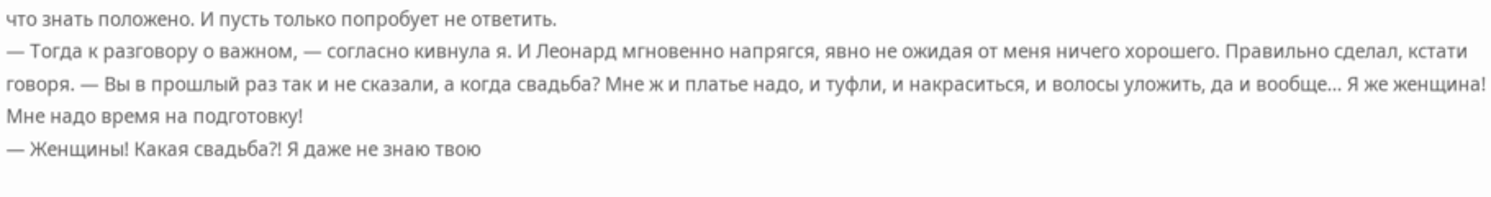что знать положено. И пусть только попробует не ответить.
— Тогда к разговору о важном, — согласно кивнула я. И Леонард мгновенно напрягся, явно не ожидая от меня ничего хорошего. Правильно сделал, кстати говоря. — Вы в прошлый раз так и не сказали, а когда свадьба? Мне ж и платье надо, и туфли, и накраситься, и волосы уложить, да и вообще… Я же женщина! Мне надо время на подготовку!
— Женщины! Какая свадьба?! Я даже не знаю твою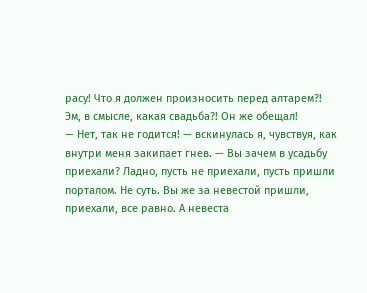расу! Что я должен произносить перед алтарем?!
Эм, в смысле, какая свадьба?! Он же обещал!
— Нет, так не годится! — вскинулась я, чувствуя, как внутри меня закипает гнев. — Вы зачем в усадьбу приехали? Ладно, пусть не приехали, пусть пришли порталом. Не суть. Вы же за невестой пришли, приехали, все равно. А невеста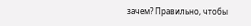зачем? Правильно, чтобы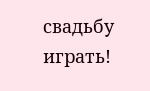свадьбу играть!